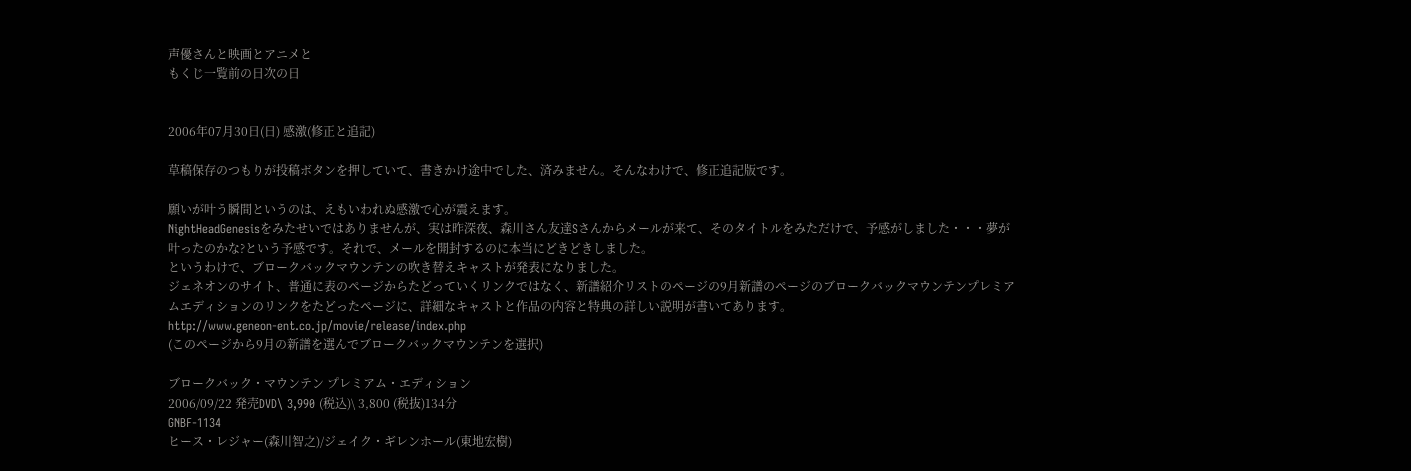声優さんと映画とアニメと
もくじ一覧前の日次の日


2006年07月30日(日) 感激(修正と追記)

草稿保存のつもりが投稿ボタンを押していて、書きかけ途中でした、済みません。そんなわけで、修正追記版です。

願いが叶う瞬間というのは、えもいわれぬ感激で心が震えます。
NightHeadGenesisをみたせいではありませんが、実は昨深夜、森川さん友達Sさんからメールが来て、そのタイトルをみただけで、予感がしました・・・夢が叶ったのかな?という予感です。それで、メールを開封するのに本当にどきどきしました。
というわけで、ブロークバックマウンテンの吹き替えキャストが発表になりました。
ジェネオンのサイト、普通に表のページからたどっていくリンクではなく、新譜紹介リストのページの9月新譜のページのブロークバックマウンテンプレミアムエディションのリンクをたどったページに、詳細なキャストと作品の内容と特典の詳しい説明が書いてあります。
http://www.geneon-ent.co.jp/movie/release/index.php
(このページから9月の新譜を選んでブロークバックマウンテンを選択)

ブロークバック・マウンテン プレミアム・エディション
2006/09/22 発売DVD\ 3,990 (税込)\ 3,800 (税抜)134分
GNBF-1134
ヒース・レジャー(森川智之)/ジェイク・ギレンホール(東地宏樹)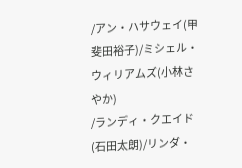/アン・ハサウェイ(甲斐田裕子)/ミシェル・ウィリアムズ(小林さやか)
/ランディ・クエイド(石田太朗)/リンダ・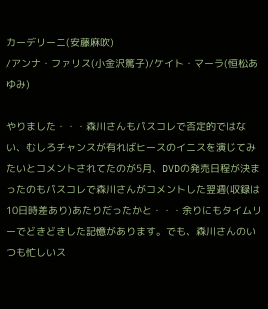カーデリーニ(安藤麻吹)
/アンナ・ファリス(小金沢篤子)/ケイト・マーラ(恒松あゆみ)

やりました・・・森川さんもパスコレで否定的ではない、むしろチャンスが有ればヒースのイニスを演じてみたいとコメントされてたのが5月、DVDの発売日程が決まったのもパスコレで森川さんがコメントした翌週(収録は10日時差あり)あたりだったかと・・・余りにもタイムリーでどきどきした記憶があります。でも、森川さんのいつも忙しいス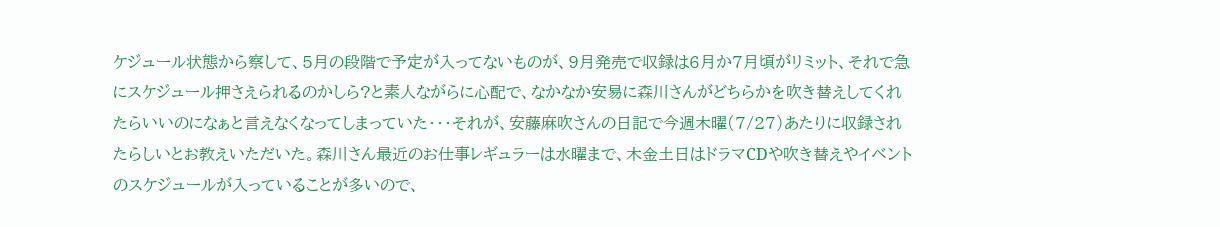ケジュール状態から察して、5月の段階で予定が入ってないものが、9月発売で収録は6月か7月頃がリミット、それで急にスケジュール押さえられるのかしら?と素人ながらに心配で、なかなか安易に森川さんがどちらかを吹き替えしてくれたらいいのになぁと言えなくなってしまっていた・・・それが、安藤麻吹さんの日記で今週木曜(7/27)あたりに収録されたらしいとお教えいただいた。森川さん最近のお仕事レギュラーは水曜まで、木金土日はドラマCDや吹き替えやイベントのスケジュールが入っていることが多いので、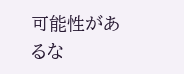可能性があるな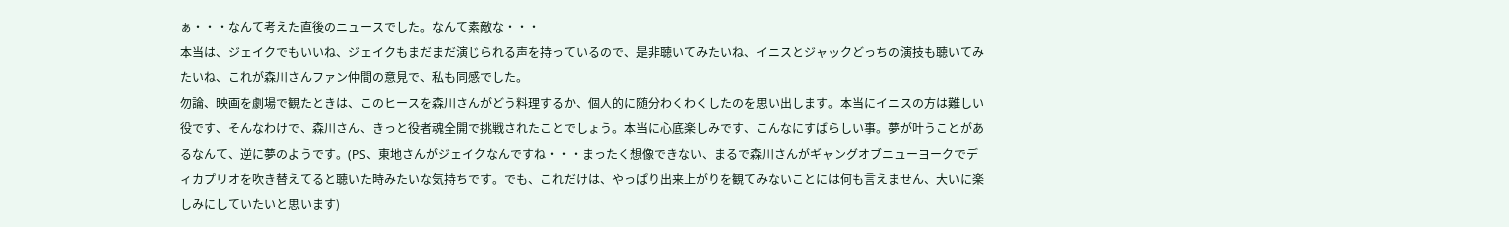ぁ・・・なんて考えた直後のニュースでした。なんて素敵な・・・
本当は、ジェイクでもいいね、ジェイクもまだまだ演じられる声を持っているので、是非聴いてみたいね、イニスとジャックどっちの演技も聴いてみたいね、これが森川さんファン仲間の意見で、私も同感でした。
勿論、映画を劇場で観たときは、このヒースを森川さんがどう料理するか、個人的に随分わくわくしたのを思い出します。本当にイニスの方は難しい役です、そんなわけで、森川さん、きっと役者魂全開で挑戦されたことでしょう。本当に心底楽しみです、こんなにすばらしい事。夢が叶うことがあるなんて、逆に夢のようです。(PS、東地さんがジェイクなんですね・・・まったく想像できない、まるで森川さんがギャングオブニューヨークでディカプリオを吹き替えてると聴いた時みたいな気持ちです。でも、これだけは、やっぱり出来上がりを観てみないことには何も言えません、大いに楽しみにしていたいと思います)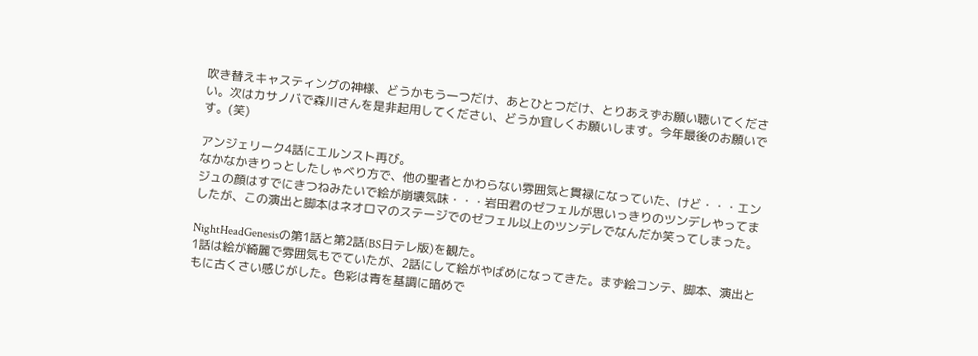吹き替えキャスティングの神様、どうかもう一つだけ、あとひとつだけ、とりあえずお願い聴いてください。次はカサノバで森川さんを是非起用してください、どうか宜しくお願いします。今年最後のお願いです。(笑)

アンジェリーク4話にエルンスト再び。
なかなかきりっとしたしゃべり方で、他の聖者とかわらない雰囲気と貫禄になっていた、けど・・・エンジュの顔はすでにきつねみたいで絵が崩壊気味・・・岩田君のゼフェルが思いっきりのツンデレやってましたが、この演出と脚本はネオロマのステージでのゼフェル以上のツンデレでなんだか笑ってしまった。

NightHeadGenesisの第1話と第2話(BS日テレ版)を観た。
1話は絵が綺麗で雰囲気もでていたが、2話にして絵がやばめになってきた。まず絵コンテ、脚本、演出ともに古くさい感じがした。色彩は青を基調に暗めで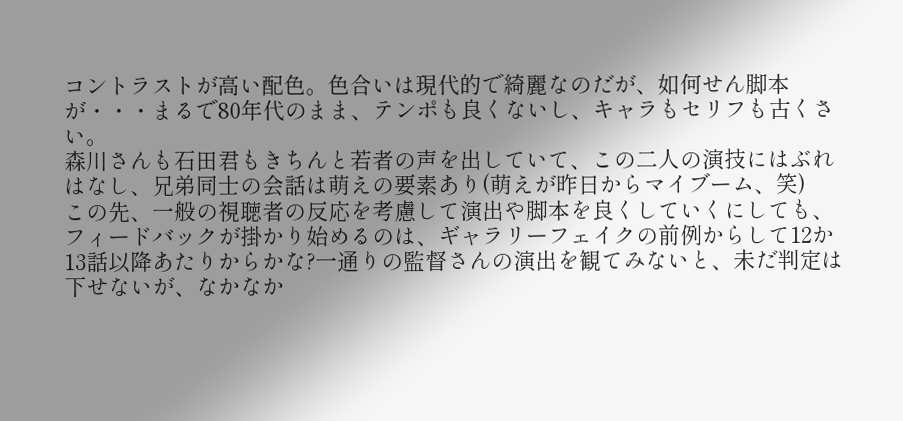コントラストが高い配色。色合いは現代的で綺麗なのだが、如何せん脚本が・・・まるで80年代のまま、テンポも良くないし、キャラもセリフも古くさい。
森川さんも石田君もきちんと若者の声を出していて、この二人の演技にはぶれはなし、兄弟同士の会話は萌えの要素あり(萌えが昨日からマイブーム、笑)
この先、一般の視聴者の反応を考慮して演出や脚本を良くしていくにしても、フィードバックが掛かり始めるのは、ギャラリーフェイクの前例からして12か13話以降あたりからかな?一通りの監督さんの演出を観てみないと、未だ判定は下せないが、なかなか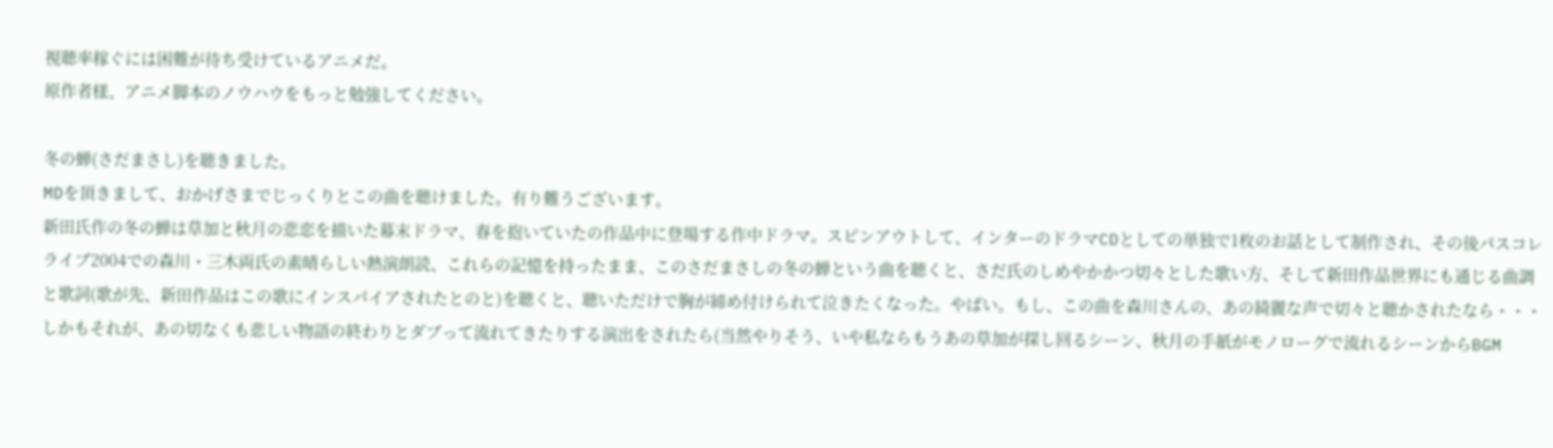視聴率稼ぐには困難が待ち受けているアニメだ。
原作者様、アニメ脚本のノウハウをもっと勉強してください。

冬の蝉(さだまさし)を聴きました。
MDを頂きまして、おかげさまでじっくりとこの曲を聴けました。有り難うございます。
新田氏作の冬の蝉は草加と秋月の悲恋を描いた幕末ドラマ、春を抱いていたの作品中に登場する作中ドラマ。スピンアウトして、インターのドラマCDとしての単独で1枚のお話として制作され、その後パスコレライブ2004での森川・三木両氏の素晴らしい熱演朗読、これらの記憶を持ったまま、このさだまさしの冬の蝉という曲を聴くと、さだ氏のしめやかかつ切々とした歌い方、そして新田作品世界にも通じる曲調と歌詞(歌が先、新田作品はこの歌にインスパイアされたとのと)を聴くと、聴いただけで胸が締め付けられて泣きたくなった。やばい。もし、この曲を森川さんの、あの綺麗な声で切々と聴かされたなら・・・しかもそれが、あの切なくも悲しい物語の終わりとダブって流れてきたりする演出をされたら(当然やりそう、いや私ならもうあの草加が探し回るシーン、秋月の手紙がモノローグで流れるシーンからBGM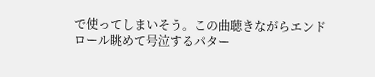で使ってしまいそう。この曲聴きながらエンドロール眺めて号泣するパター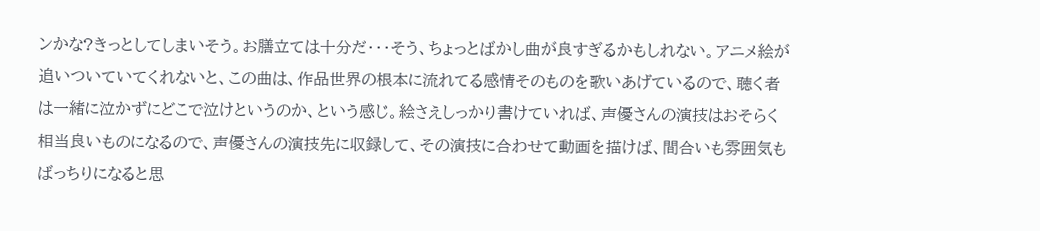ンかな?きっとしてしまいそう。お膳立ては十分だ・・・そう、ちょっとばかし曲が良すぎるかもしれない。アニメ絵が追いついていてくれないと、この曲は、作品世界の根本に流れてる感情そのものを歌いあげているので、聴く者は一緒に泣かずにどこで泣けというのか、という感じ。絵さえしっかり書けていれば、声優さんの演技はおそらく相当良いものになるので、声優さんの演技先に収録して、その演技に合わせて動画を描けば、間合いも雰囲気もばっちりになると思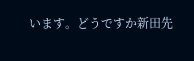います。どうですか新田先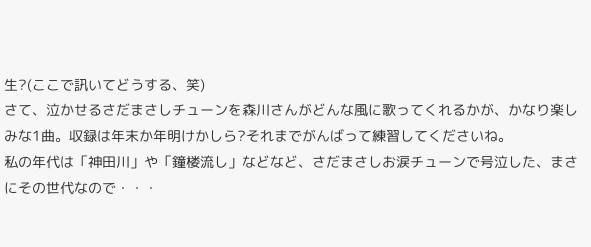生?(ここで訊いてどうする、笑)
さて、泣かせるさだまさしチューンを森川さんがどんな風に歌ってくれるかが、かなり楽しみな1曲。収録は年末か年明けかしら?それまでがんばって練習してくださいね。
私の年代は「神田川」や「鐘楼流し」などなど、さだまさしお涙チューンで号泣した、まさにその世代なので・・・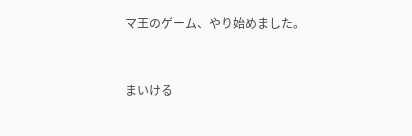マ王のゲーム、やり始めました。


まいける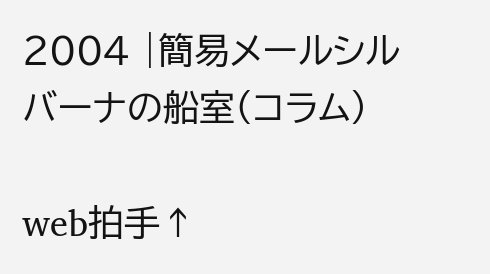2004 |簡易メールシルバーナの船室(コラム)

web拍手↑